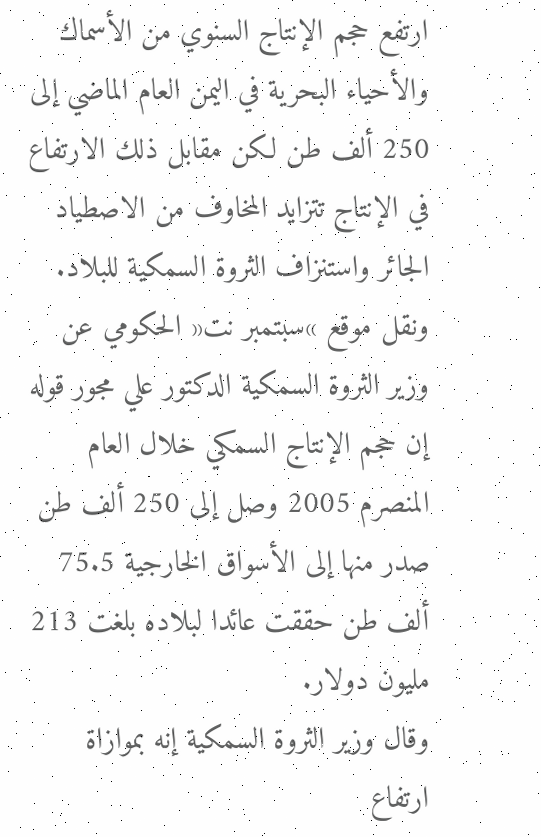ارتفع حجم الإنتاج السنوي من الأسماك والأحياء البحرية في اليمن العام الماضي إلى 250 ألف طن لكن مقابل ذلك الارتفاع في الإنتاج تتزايد المخاوف من الاصطياد الجائر واستنزاف الثروة السمكية للبلاد.
ونقل موقع »سبتمبر نت« الحكومي عن وزير الثروة السمكية الدكتور علي مجور قوله إن حجم الإنتاج السمكي خلال العام المنصرم 2005 وصل إلى 250 ألف طن صدر منها إلى الأسواق الخارجية 75.5 ألف طن حققت عائدا لبلاده بلغت 213 مليون دولار.
وقال وزير الثروة السمكية إنه بموازاة ارتفاع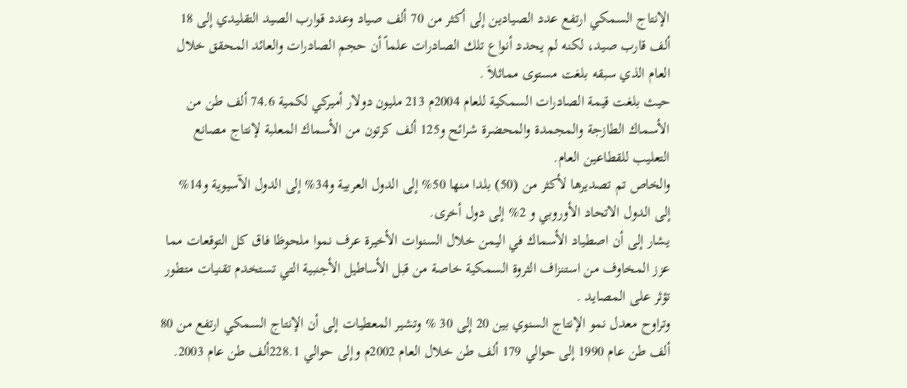الإنتاج السمكي ارتفع عدد الصيادين إلى أكثر من 70 ألف صياد وعدد قوارب الصيد التقليدي إلى 18 ألف قارب صيد، لكنه لم يحدد أنواع تلك الصادرات علماً أن حجم الصادرات والعائد المحقق خلال العام الذي سبقه بلغت مستوى مماثلاَ .
حيث بلغت قيمة الصادرات السمكية للعام 2004م 213 مليون دولار أميركي لكمية 74.6 ألف طن من الأسماك الطازجة والمجمدة والمحضرة شرائح و125 ألف كرتون من الأسماك المعلبة لإنتاج مصانع التعليب للقطاعين العام.
والخاص تم تصديرها لأكثر من (50) بلدا منها 50% إلى الدول العربية و34% إلى الدول الآسيوية و14% إلى الدول الاتحاد الأوروبي و 2% إلى دول أخرى.
يشار إلى أن اصطياد الأسماك في اليمن خلال السنوات الأخيرة عرف نموا ملحوظا فاق كل التوقعات مما عزز المخاوف من استنزاف الثروة السمكية خاصة من قبل الأساطيل الأجنبية التي تستخدم تقنيات متطور تؤثر على المصايد .
وتراوح معدل نمو الإنتاج السنوي بين 20 إلى 30 % وتشير المعطيات إلى أن الإنتاج السمكي ارتفع من 80 ألف طن عام 1990 إلى حوالي 179 ألف طن خلال العام 2002م وإلى حوالي 228.1ألف طن عام 2003.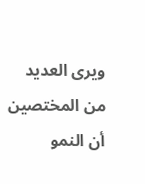ويرى العديد من المختصين أن النمو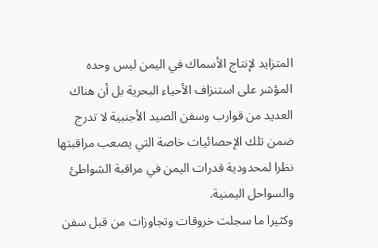المتزايد لإنتاج الأسماك في اليمن ليس وحده المؤشر على استنزاف الأحياء البحرية بل أن هناك العديد من قوارب وسفن الصيد الأجنبية لا تدرج ضمن تلك الإحصائيات خاصة التي يصعب مراقبتها نظرا لمحدودية قدرات اليمن في مراقبة الشواطئ والسواحل اليمنية.
وكثيرا ما سجلت خروقات وتجاوزات من قبل سفن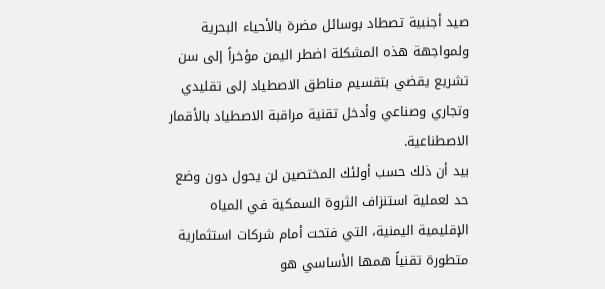صيد أجنبية تصطاد بوسائل مضرة بالأحياء البحرية ولمواجهة هذه المشكلة اضطر اليمن مؤخراً إلى سن تشريع يقضي بتقسيم مناطق الاصطياد إلى تقليدي وتجاري وصناعي وأدخل تقنية مراقبة الاصطياد بالأقمار الاصطناعية.
بيد أن ذلك حسب أولئك المختصين لن يحول دون وضع حد لعملية استنزاف الثروة السمكية في المياه الإقليمية اليمنية، التي فتحت أمام شركات استثمارية متطورة تقنياً همها الأساسي هو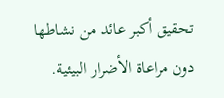تحقيق أكبر عائد من نشاطها دون مراعاة الأضرار البيئية.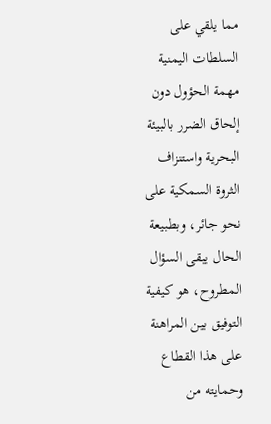مما يلقي على السلطات اليمنية مهمة الحؤول دون إلحاق الضرر بالبيئة البحرية واستنزاف الثروة السمكية على نحو جائر، وبطبيعة الحال يبقى السؤال المطروح، هو كيفية التوفيق بين المراهنة على هذا القطاع وحمايته من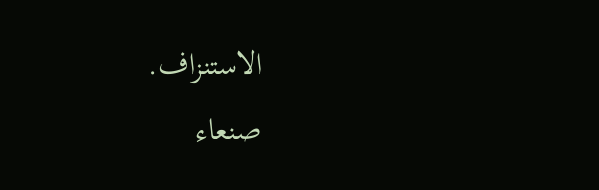الاستنزاف.
صنعاء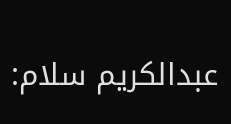عبدالكريم سلام: